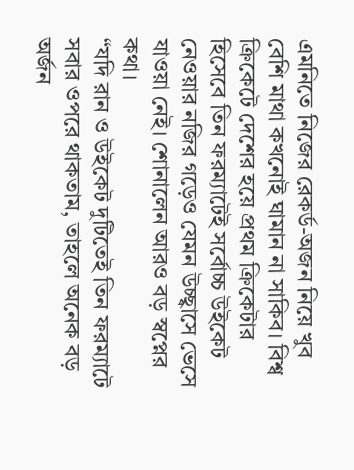এমনিতে নিজের রেকর্ড-অজন নিয়ে খুব বেশি মাথা কখনোই ঘামান না সাকিব। বিশ্ব ক্রিকেটে দেশের হয়ে প্রথম ক্রিকেটার হিসেবে তিন ফরম্যাটেই সর্বোচ্চ উইকেট নেওয়ার নজির গড়েও যেমন উচ্ছ্বাসে ভেসে যাওয়া নেই। শোনালেন আরও বড় স্বপ্নের কথা।
“যদি রান ও উইকেট দুটিতেই তিন ফরম্যাটে সবার ওপরে থাকতাম, তাহলে অনেক বড় অর্জন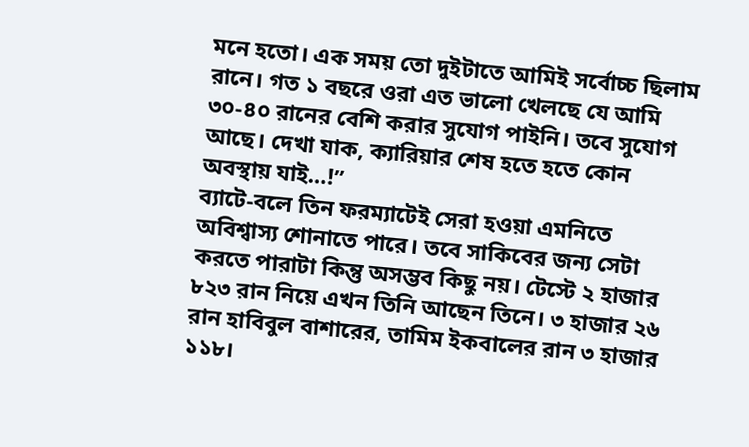মনে হতো। এক সময় তো দুইটাতে আমিই সর্বোচ্চ ছিলাম রানে। গত ১ বছরে ওরা এত ভালো খেলছে যে আমি ৩০-৪০ রানের বেশি করার সুযোগ পাইনি। তবে সুযোগ আছে। দেখা যাক, ক্যারিয়ার শেষ হতে হতে কোন অবস্থায় যাই…!”
ব্যাটে-বলে তিন ফরম্যাটেই সেরা হওয়া এমনিতে অবিশ্বাস্য শোনাতে পারে। তবে সাকিবের জন্য সেটা করতে পারাটা কিন্তু অসম্ভব কিছু নয়। টেস্টে ২ হাজার ৮২৩ রান নিয়ে এখন তিনি আছেন তিনে। ৩ হাজার ২৬ রান হাবিবুল বাশারের, তামিম ইকবালের রান ৩ হাজার ১১৮।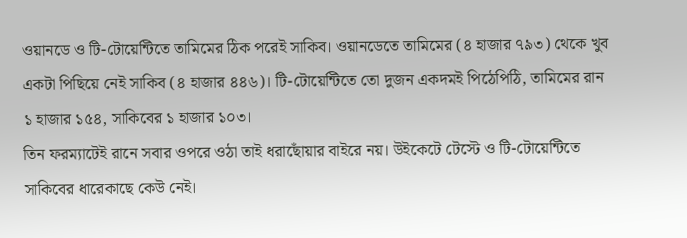ওয়ানডে ও টি-টোয়েন্টিতে তামিমের ঠিক পরেই সাকিব। ওয়ানডেতে তামিমের (৪ হাজার ৭৯৩) থেকে খুব একটা পিছিয়ে নেই সাকিব (৪ হাজার ৪৪৬)। টি-টোয়েন্টিতে তো দুজন একদমই পিঠেপিঠি, তামিমের রান ১ হাজার ১৫৪, সাকিবের ১ হাজার ১০৩।
তিন ফরম্যাটেই রানে সবার ওপরে ওঠা তাই ধরাছোঁয়ার বাইরে নয়। উইকেটে টেস্টে ও টি-টোয়েন্টিতে সাকিবের ধারেকাছে কেউ নেই।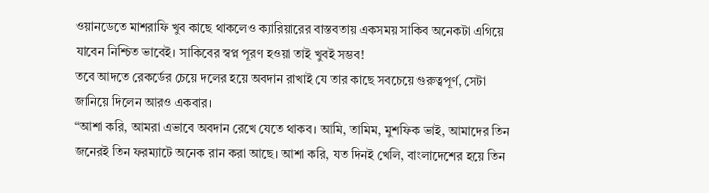ওয়ানডেতে মাশরাফি খুব কাছে থাকলেও ক্যারিয়ারের বাস্তবতায় একসময় সাকিব অনেকটা এগিয়ে যাবেন নিশ্চিত ভাবেই। সাকিবের স্বপ্ন পূরণ হওয়া তাই খুবই সম্ভব!
তবে আদতে রেকর্ডের চেয়ে দলের হয়ে অবদান রাখাই যে তার কাছে সবচেয়ে গুরুত্বপূর্ণ, সেটা জানিয়ে দিলেন আরও একবার।
“আশা করি, আমরা এভাবে অবদান রেখে যেতে থাকব। আমি, তামিম, মুশফিক ভাই, আমাদের তিন জনেরই তিন ফরম্যাটে অনেক রান করা আছে। আশা করি, যত দিনই খেলি, বাংলাদেশের হয়ে তিন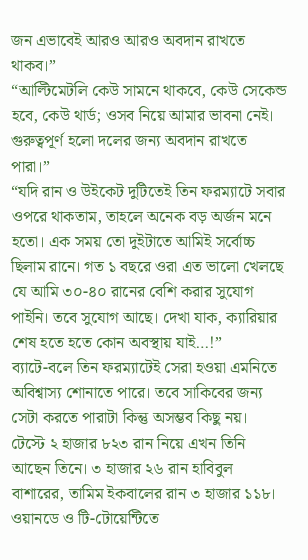জন এভাবেই আরও আরও অবদান রাখতে থাকব।”
“আল্টিমেটলি কেউ সামনে থাকবে, কেউ সেকেন্ড হবে, কেউ থার্ড; ওসব নিয়ে আমার ভাবনা নেই। গুরুত্বপূর্ণ হলো দলের জন্য অবদান রাখতে পারা।”
“যদি রান ও উইকেট দুটিতেই তিন ফরম্যাটে সবার ওপরে থাকতাম, তাহলে অনেক বড় অর্জন মনে হতো। এক সময় তো দুইটাতে আমিই সর্বোচ্চ ছিলাম রানে। গত ১ বছরে ওরা এত ভালো খেলছে যে আমি ৩০-৪০ রানের বেশি করার সুযোগ পাইনি। তবে সুযোগ আছে। দেখা যাক, ক্যারিয়ার শেষ হতে হতে কোন অবস্থায় যাই…!”
ব্যাটে-বলে তিন ফরম্যাটেই সেরা হওয়া এমনিতে অবিশ্বাস্য শোনাতে পারে। তবে সাকিবের জন্য সেটা করতে পারাটা কিন্তু অসম্ভব কিছু নয়। টেস্টে ২ হাজার ৮২৩ রান নিয়ে এখন তিনি আছেন তিনে। ৩ হাজার ২৬ রান হাবিবুল বাশারের, তামিম ইকবালের রান ৩ হাজার ১১৮।
ওয়ানডে ও টি-টোয়েন্টিতে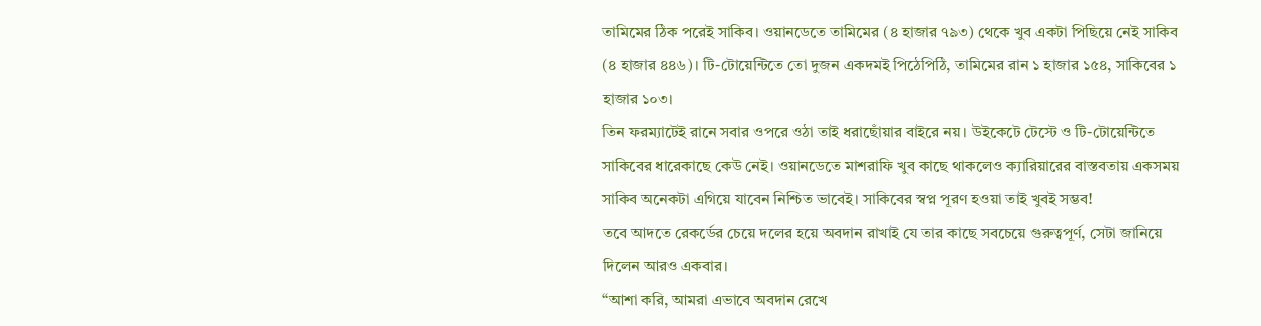তামিমের ঠিক পরেই সাকিব। ওয়ানডেতে তামিমের (৪ হাজার ৭৯৩) থেকে খুব একটা পিছিয়ে নেই সাকিব (৪ হাজার ৪৪৬)। টি-টোয়েন্টিতে তো দুজন একদমই পিঠেপিঠি, তামিমের রান ১ হাজার ১৫৪, সাকিবের ১ হাজার ১০৩।
তিন ফরম্যাটেই রানে সবার ওপরে ওঠা তাই ধরাছোঁয়ার বাইরে নয়। উইকেটে টেস্টে ও টি-টোয়েন্টিতে সাকিবের ধারেকাছে কেউ নেই। ওয়ানডেতে মাশরাফি খুব কাছে থাকলেও ক্যারিয়ারের বাস্তবতায় একসময় সাকিব অনেকটা এগিয়ে যাবেন নিশ্চিত ভাবেই। সাকিবের স্বপ্ন পূরণ হওয়া তাই খুবই সম্ভব!
তবে আদতে রেকর্ডের চেয়ে দলের হয়ে অবদান রাখাই যে তার কাছে সবচেয়ে গুরুত্বপূর্ণ, সেটা জানিয়ে দিলেন আরও একবার।
“আশা করি, আমরা এভাবে অবদান রেখে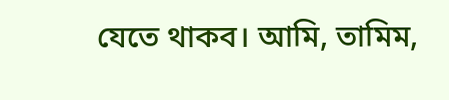যেতে থাকব। আমি, তামিম,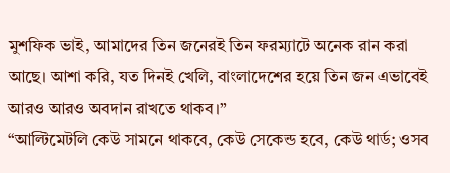মুশফিক ভাই, আমাদের তিন জনেরই তিন ফরম্যাটে অনেক রান করা আছে। আশা করি, যত দিনই খেলি, বাংলাদেশের হয়ে তিন জন এভাবেই আরও আরও অবদান রাখতে থাকব।”
“আল্টিমেটলি কেউ সামনে থাকবে, কেউ সেকেন্ড হবে, কেউ থার্ড; ওসব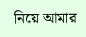নিয়ে আমার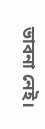ভাবনা নেই।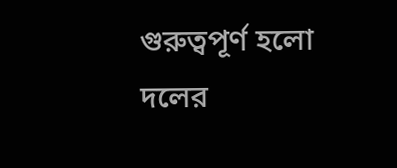গুরুত্বপূর্ণ হলো দলের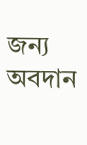জন্য অবদান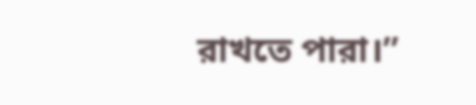রাখতে পারা।”